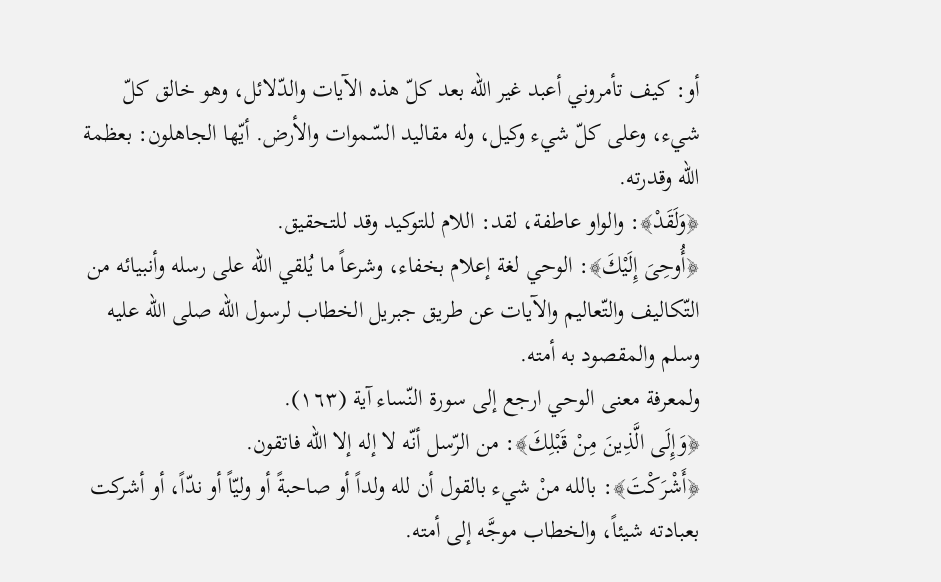أو: كيف تأمروني أعبد غير الله بعد كلّ هذه الآيات والدّلائل، وهو خالق كلّ شيء، وعلى كلّ شيء وكيل، وله مقاليد السّموات والأرض. أيّها الجاهلون: بعظمة الله وقدرته.
﴿وَلَقَدْ﴾: والواو عاطفة، لقد: اللام للتوكيد وقد للتحقيق.
﴿أُوحِىَ إِلَيْكَ﴾: الوحي لغة إعلام بخفاء، وشرعاً ما يُلقي الله على رسله وأنبيائه من التّكاليف والتّعاليم والآيات عن طريق جبريل الخطاب لرسول الله صلى الله عليه وسلم والمقصود به أمته.
ولمعرفة معنى الوحي ارجع إلى سورة النّساء آية (١٦٣).
﴿وَإِلَى الَّذِينَ مِنْ قَبْلِكَ﴾: من الرّسل أنّه لا إله إلا الله فاتقون.
﴿أَشْرَكْتَ﴾: بالله منْ شيء بالقول أن لله ولداً أو صاحبةً أو وليّاً أو ندّاً، أو أشركت بعبادته شيئاً، والخطاب موجَّه إلى أمته.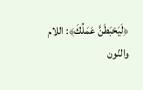﴿لَيَحْبَطَنَّ عَمَلُكَ﴾: اللام والنّون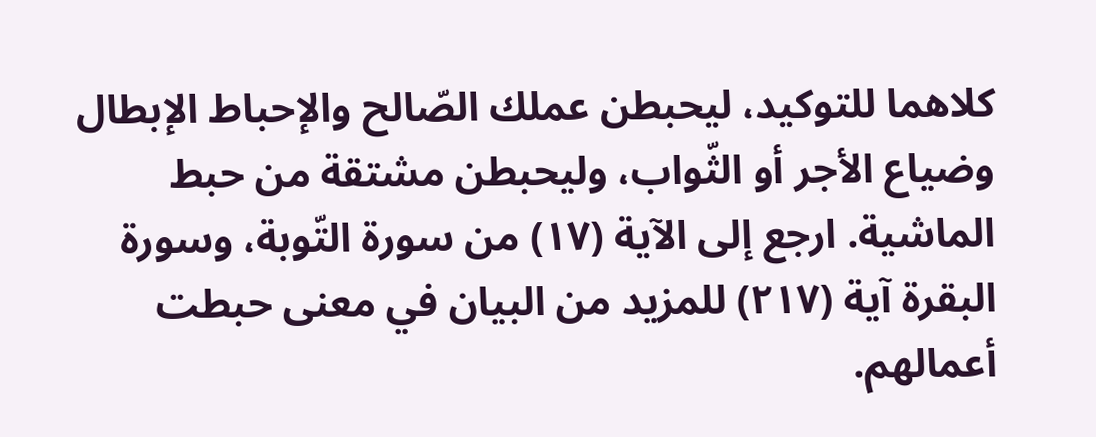كلاهما للتوكيد، ليحبطن عملك الصّالح والإحباط الإبطال وضياع الأجر أو الثّواب، وليحبطن مشتقة من حبط الماشية. ارجع إلى الآية (١٧) من سورة التّوبة، وسورة البقرة آية (٢١٧) للمزيد من البيان في معنى حبطت أعمالهم.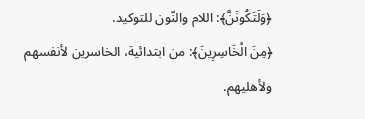﴿وَلَتَكُونَنَّ﴾: اللام والنّون للتوكيد.
﴿مِنَ الْخَاسِرِينَ﴾: من ابتدائية، الخاسرين لأنفسهم ولأهليهم.